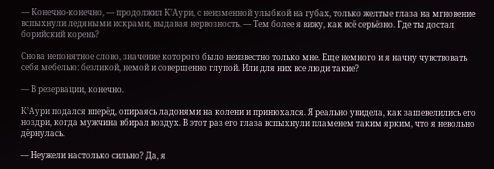— Конечно-конечно, — продолжил К’Аури, с неизменной улыбкой на губах, только желтые глаза на мгновение вспыхнули ледяными искрами, выдавая нервозность. — Тем более я вижу, как всё серьёзно. Где ты достал борийский корень?

Снова непонятное слово, значение которого было неизвестно только мне. Еще немного и я начну чувствовать себя мебелью: безликой, немой и совершенно глупой. Или для них все люди такие?

— В резервации, конечно.

К’Аури подался вперёд, опираясь ладонями на колени и принюхался. Я реально увидела, как зашевелились его ноздри, когда мужчина вбирал воздух. В этот раз его глаза вспыхнули пламенем таким ярким, что я невольно дёрнулась.

— Неужели настолько сильно? Да, я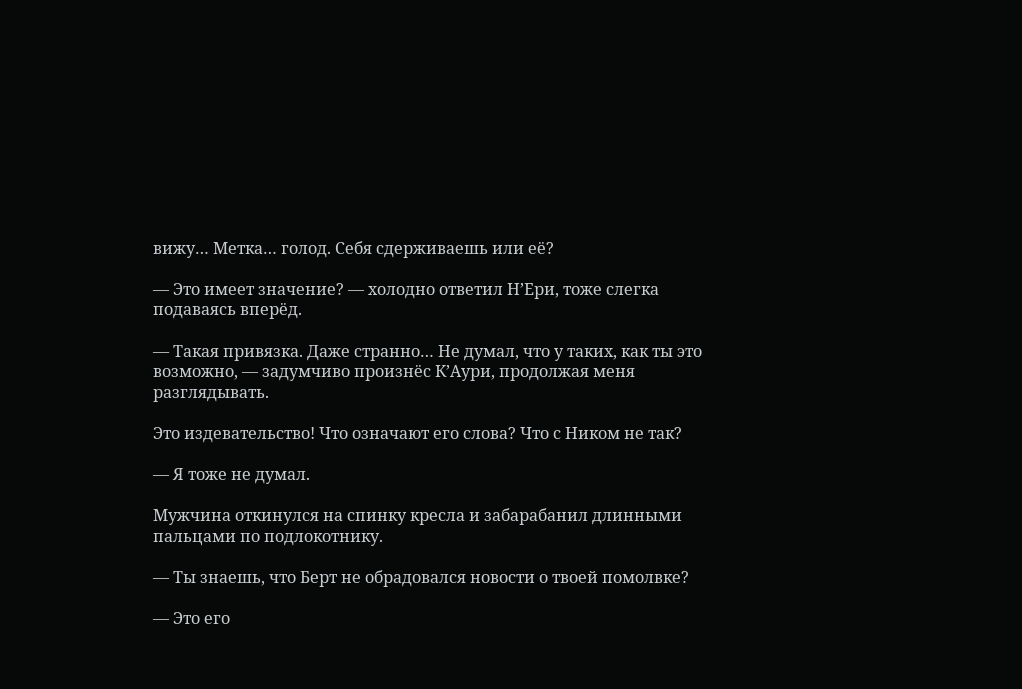вижу… Метка… голод. Себя сдерживаешь или её?

— Это имеет значение? — холодно ответил Н’Ери, тоже слегка подаваясь вперёд.

— Такая привязка. Даже странно… Не думал, что у таких, как ты это возможно, — задумчиво произнёс К’Аури, продолжая меня разглядывать.

Это издевательство! Что означают его слова? Что с Ником не так?

— Я тоже не думал.

Мужчина откинулся на спинку кресла и забарабанил длинными пальцами по подлокотнику.

— Ты знаешь, что Берт не обрадовался новости о твоей помолвке?

— Это его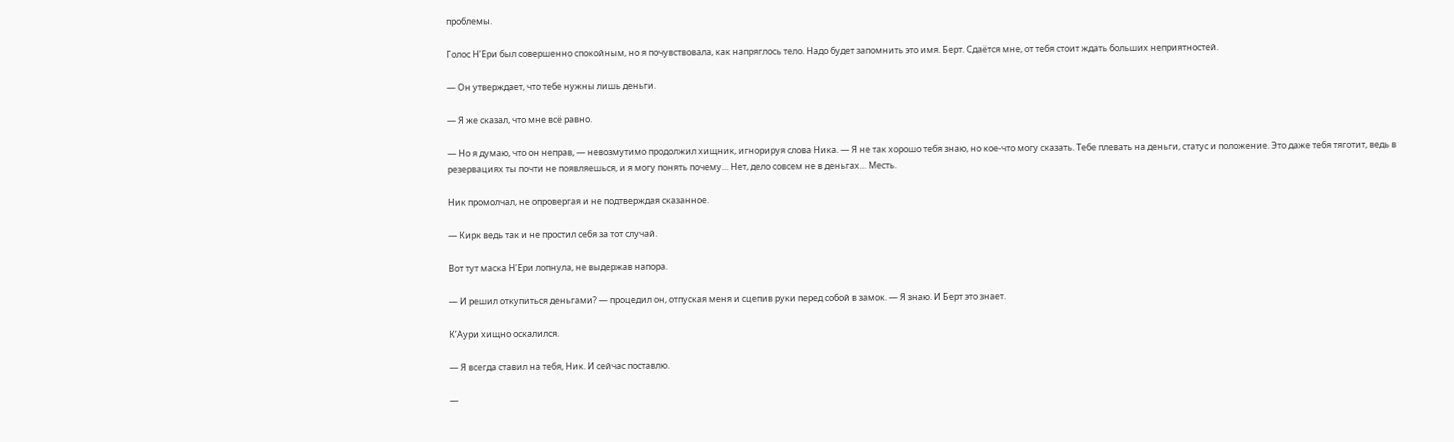проблемы.

Голос Н’Ери был совершенно спокойным, но я почувствовала, как напряглось тело. Надо будет запомнить это имя. Берт. Сдаётся мне, от тебя стоит ждать больших неприятностей.

— Он утверждает, что тебе нужны лишь деньги.

— Я же сказал, что мне всё равно.

— Но я думаю, что он неправ, — невозмутимо продолжил хищник, игнорируя слова Ника. — Я не так хорошо тебя знаю, но кое-что могу сказать. Тебе плевать на деньги, статус и положение. Это даже тебя тяготит, ведь в резервациях ты почти не появляешься, и я могу понять почему… Нет, дело совсем не в деньгах… Месть.

Ник промолчал, не опровергая и не подтверждая сказанное.

— Кирк ведь так и не простил себя за тот случай.

Вот тут маска Н’Ери лопнула, не выдержав напора.

— И решил откупиться деньгами? — процедил он, отпуская меня и сцепив руки перед собой в замок. — Я знаю. И Берт это знает.

К’Аури хищно оскалился.

— Я всегда ставил на тебя, Ник. И сейчас поставлю.

—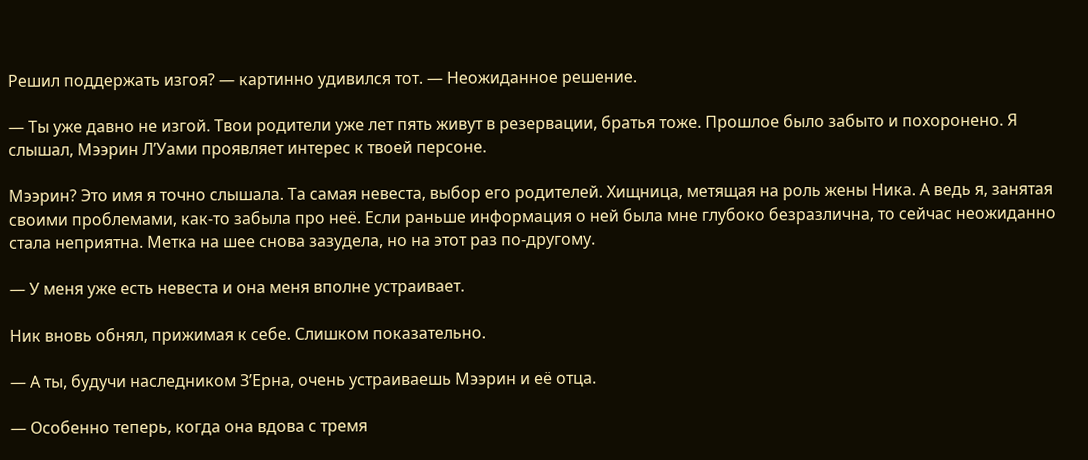Решил поддержать изгоя? — картинно удивился тот. — Неожиданное решение.

— Ты уже давно не изгой. Твои родители уже лет пять живут в резервации, братья тоже. Прошлое было забыто и похоронено. Я слышал, Мээрин Л’Уами проявляет интерес к твоей персоне.

Мээрин? Это имя я точно слышала. Та самая невеста, выбор его родителей. Хищница, метящая на роль жены Ника. А ведь я, занятая своими проблемами, как-то забыла про неё. Если раньше информация о ней была мне глубоко безразлична, то сейчас неожиданно стала неприятна. Метка на шее снова зазудела, но на этот раз по-другому.

— У меня уже есть невеста и она меня вполне устраивает.

Ник вновь обнял, прижимая к себе. Слишком показательно.

— А ты, будучи наследником З’Ерна, очень устраиваешь Мээрин и её отца.

— Особенно теперь, когда она вдова с тремя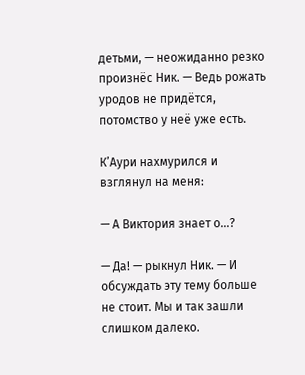детьми, — неожиданно резко произнёс Ник. — Ведь рожать уродов не придётся, потомство у неё уже есть.

К’Аури нахмурился и взглянул на меня:

— А Виктория знает о…?

— Да! — рыкнул Ник. — И обсуждать эту тему больше не стоит. Мы и так зашли слишком далеко.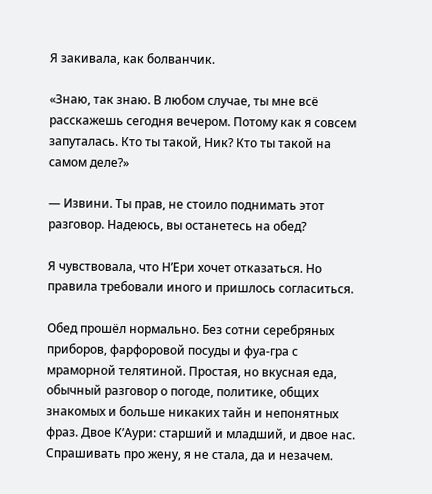Я закивала, как болванчик.

«Знаю, так знаю. В любом случае, ты мне всё расскажешь сегодня вечером. Потому как я совсем запуталась. Кто ты такой, Ник? Кто ты такой на самом деле?»

— Извини. Ты прав, не стоило поднимать этот разговор. Надеюсь, вы останетесь на обед?

Я чувствовала, что Н’Ери хочет отказаться. Но правила требовали иного и пришлось согласиться.

Обед прошёл нормально. Без сотни серебряных приборов, фарфоровой посуды и фуа-гра с мраморной телятиной. Простая, но вкусная еда, обычный разговор о погоде, политике, общих знакомых и больше никаких тайн и непонятных фраз. Двое К’Аури: старший и младший, и двое нас. Спрашивать про жену, я не стала, да и незачем.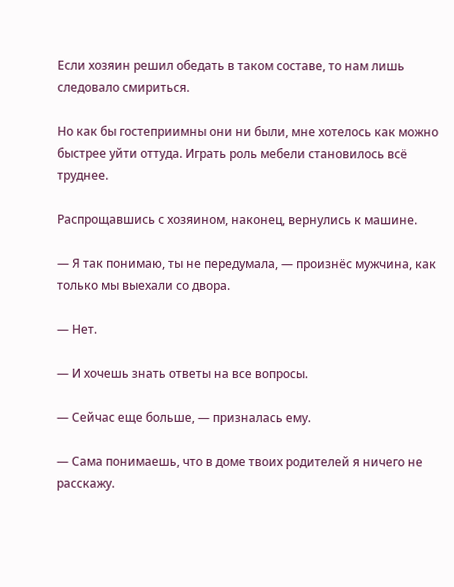Если хозяин решил обедать в таком составе, то нам лишь следовало смириться.

Но как бы гостеприимны они ни были, мне хотелось как можно быстрее уйти оттуда. Играть роль мебели становилось всё труднее.

Распрощавшись с хозяином, наконец, вернулись к машине.

— Я так понимаю, ты не передумала, — произнёс мужчина, как только мы выехали со двора.

— Нет.

— И хочешь знать ответы на все вопросы.

— Сейчас еще больше, — призналась ему.

— Сама понимаешь, что в доме твоих родителей я ничего не расскажу.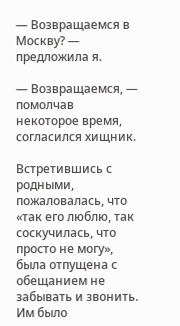— Возвращаемся в Москву? — предложила я.

— Возвращаемся, — помолчав некоторое время, согласился хищник.

Встретившись с родными, пожаловалась, что «так его люблю, так соскучилась, что просто не могу», была отпущена с обещанием не забывать и звонить. Им было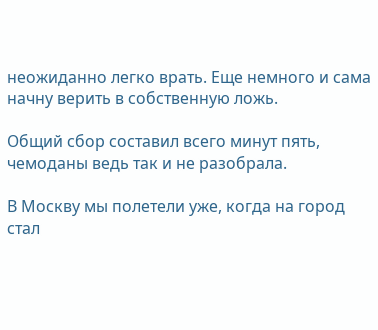неожиданно легко врать. Еще немного и сама начну верить в собственную ложь.

Общий сбор составил всего минут пять, чемоданы ведь так и не разобрала.

В Москву мы полетели уже, когда на город стал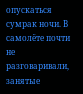опускаться сумрак ночи. В самолёте почти не разговаривали, занятые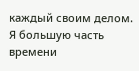каждый своим делом. Я большую часть времени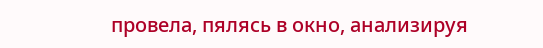провела, пялясь в окно, анализируя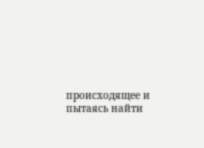происходящее и пытаясь найти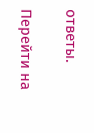ответы.

Перейти на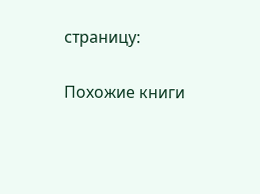страницу:

Похожие книги